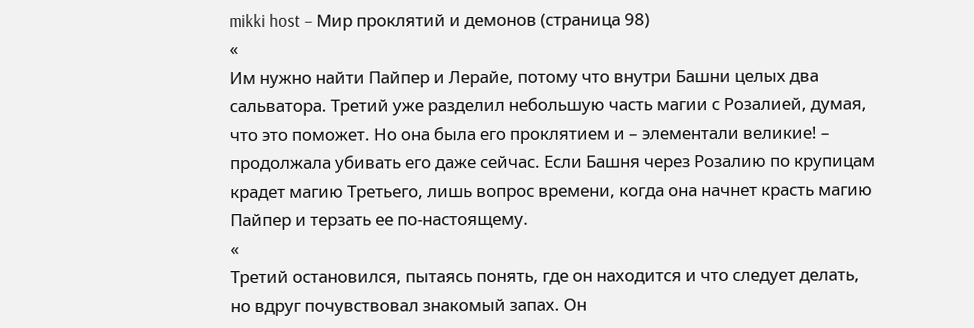mikki host – Мир проклятий и демонов (страница 98)
«
Им нужно найти Пайпер и Лерайе, потому что внутри Башни целых два сальватора. Третий уже разделил небольшую часть магии с Розалией, думая, что это поможет. Но она была его проклятием и – элементали великие! – продолжала убивать его даже сейчас. Если Башня через Розалию по крупицам крадет магию Третьего, лишь вопрос времени, когда она начнет красть магию Пайпер и терзать ее по-настоящему.
«
Третий остановился, пытаясь понять, где он находится и что следует делать, но вдруг почувствовал знакомый запах. Он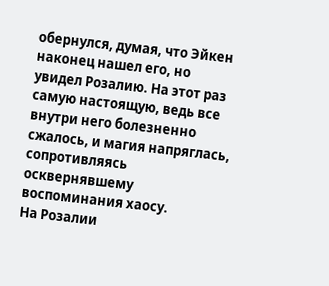обернулся, думая, что Эйкен наконец нашел его, но увидел Розалию. На этот раз самую настоящую, ведь все внутри него болезненно сжалось, и магия напряглась, сопротивляясь осквернявшему воспоминания хаосу.
На Розалии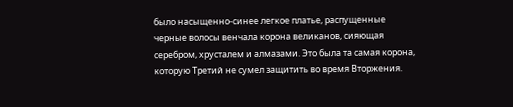было насыщенно-синее легкое платье, распущенные черные волосы венчала корона великанов, сияющая серебром, хрусталем и алмазами. Это была та самая корона, которую Третий не сумел защитить во время Вторжения.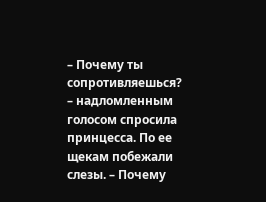– Почему ты сопротивляешься? – надломленным голосом спросила принцесса. По ее щекам побежали слезы. – Почему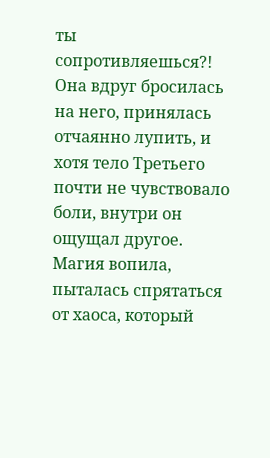ты сопротивляешься?!
Она вдруг бросилась на него, принялась отчаянно лупить, и хотя тело Третьего почти не чувствовало боли, внутри он ощущал другое. Магия вопила, пыталась спрятаться от хаоса, который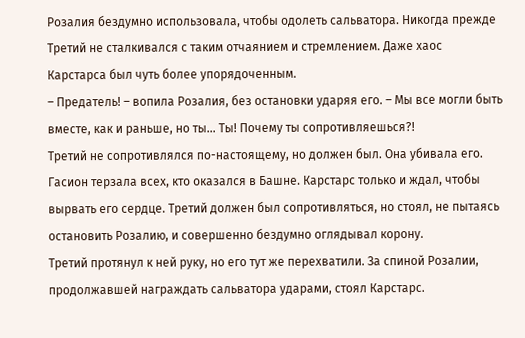Розалия бездумно использовала, чтобы одолеть сальватора. Никогда прежде Третий не сталкивался с таким отчаянием и стремлением. Даже хаос Карстарса был чуть более упорядоченным.
– Предатель! – вопила Розалия, без остановки ударяя его. – Мы все могли быть вместе, как и раньше, но ты… Ты! Почему ты сопротивляешься?!
Третий не сопротивлялся по-настоящему, но должен был. Она убивала его. Гасион терзала всех, кто оказался в Башне. Карстарс только и ждал, чтобы вырвать его сердце. Третий должен был сопротивляться, но стоял, не пытаясь остановить Розалию, и совершенно бездумно оглядывал корону.
Третий протянул к ней руку, но его тут же перехватили. За спиной Розалии, продолжавшей награждать сальватора ударами, стоял Карстарс.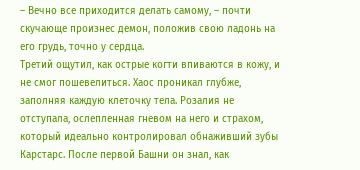– Вечно все приходится делать самому, – почти скучающе произнес демон, положив свою ладонь на его грудь, точно у сердца.
Третий ощутил, как острые когти впиваются в кожу, и не смог пошевелиться. Хаос проникал глубже, заполняя каждую клеточку тела. Розалия не отступала, ослепленная гневом на него и страхом, который идеально контролировал обнаживший зубы Карстарс. После первой Башни он знал, как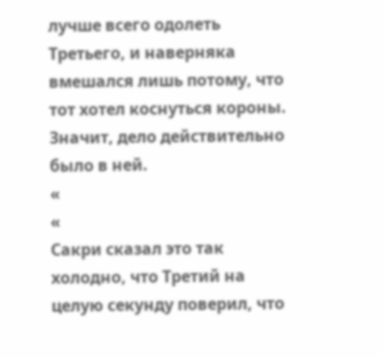лучше всего одолеть Третьего, и наверняка вмешался лишь потому, что тот хотел коснуться короны. Значит, дело действительно было в ней.
«
«
Сакри сказал это так холодно, что Третий на целую секунду поверил, что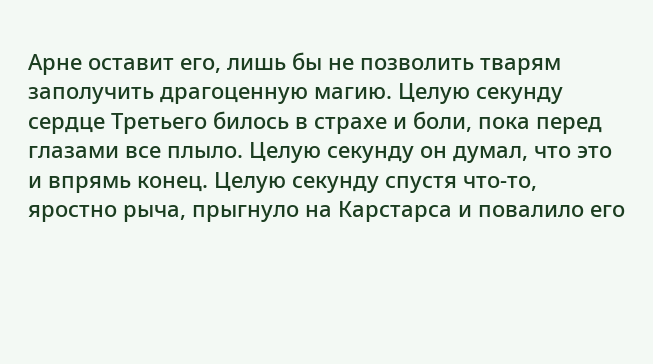Арне оставит его, лишь бы не позволить тварям заполучить драгоценную магию. Целую секунду сердце Третьего билось в страхе и боли, пока перед глазами все плыло. Целую секунду он думал, что это и впрямь конец. Целую секунду спустя что-то, яростно рыча, прыгнуло на Карстарса и повалило его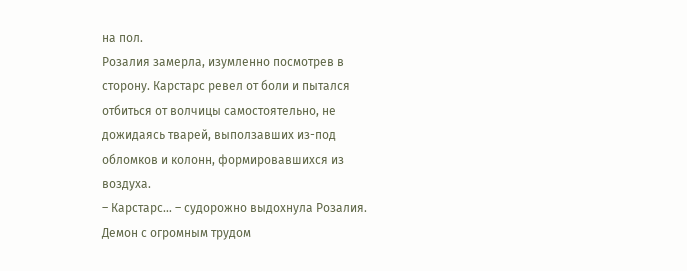на пол.
Розалия замерла, изумленно посмотрев в сторону. Карстарс ревел от боли и пытался отбиться от волчицы самостоятельно, не дожидаясь тварей, выползавших из-под обломков и колонн, формировавшихся из воздуха.
– Карстарс… – судорожно выдохнула Розалия.
Демон с огромным трудом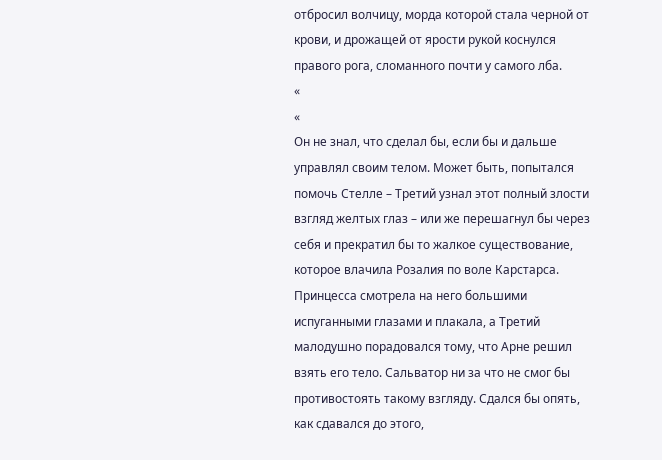отбросил волчицу, морда которой стала черной от крови, и дрожащей от ярости рукой коснулся правого рога, сломанного почти у самого лба.
«
«
Он не знал, что сделал бы, если бы и дальше управлял своим телом. Может быть, попытался помочь Стелле – Третий узнал этот полный злости взгляд желтых глаз – или же перешагнул бы через себя и прекратил бы то жалкое существование, которое влачила Розалия по воле Карстарса. Принцесса смотрела на него большими испуганными глазами и плакала, а Третий малодушно порадовался тому, что Арне решил взять его тело. Сальватор ни за что не смог бы противостоять такому взгляду. Сдался бы опять, как сдавался до этого,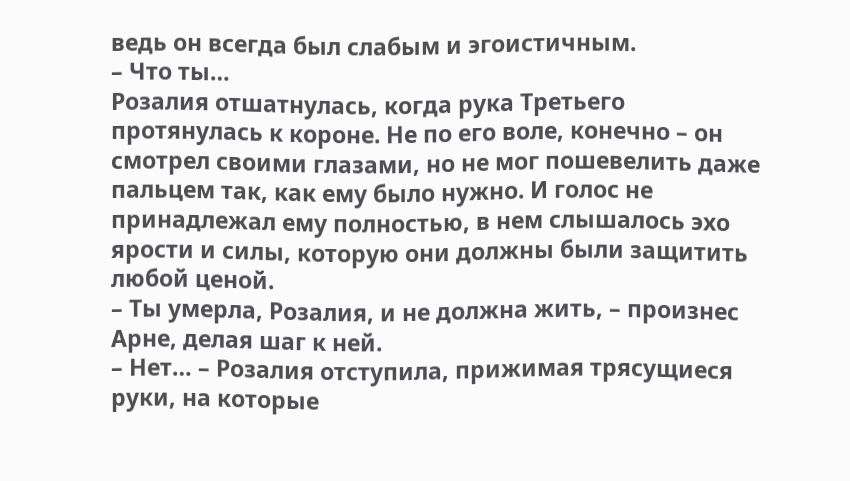ведь он всегда был слабым и эгоистичным.
– Что ты…
Розалия отшатнулась, когда рука Третьего протянулась к короне. Не по его воле, конечно – он смотрел своими глазами, но не мог пошевелить даже пальцем так, как ему было нужно. И голос не принадлежал ему полностью, в нем слышалось эхо ярости и силы, которую они должны были защитить любой ценой.
– Ты умерла, Розалия, и не должна жить, – произнес Арне, делая шаг к ней.
– Нет… – Розалия отступила, прижимая трясущиеся руки, на которые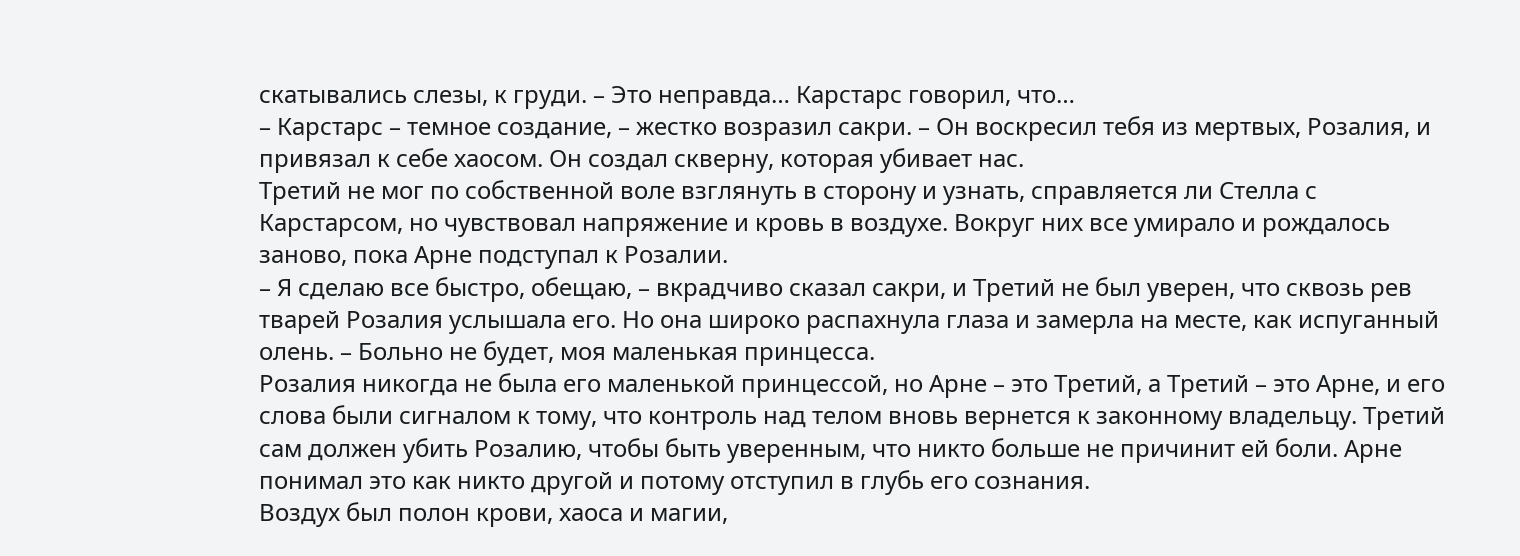скатывались слезы, к груди. – Это неправда… Карстарс говорил, что…
– Карстарс – темное создание, – жестко возразил сакри. – Он воскресил тебя из мертвых, Розалия, и привязал к себе хаосом. Он создал скверну, которая убивает нас.
Третий не мог по собственной воле взглянуть в сторону и узнать, справляется ли Стелла с Карстарсом, но чувствовал напряжение и кровь в воздухе. Вокруг них все умирало и рождалось заново, пока Арне подступал к Розалии.
– Я сделаю все быстро, обещаю, – вкрадчиво сказал сакри, и Третий не был уверен, что сквозь рев тварей Розалия услышала его. Но она широко распахнула глаза и замерла на месте, как испуганный олень. – Больно не будет, моя маленькая принцесса.
Розалия никогда не была его маленькой принцессой, но Арне – это Третий, а Третий – это Арне, и его слова были сигналом к тому, что контроль над телом вновь вернется к законному владельцу. Третий сам должен убить Розалию, чтобы быть уверенным, что никто больше не причинит ей боли. Арне понимал это как никто другой и потому отступил в глубь его сознания.
Воздух был полон крови, хаоса и магии,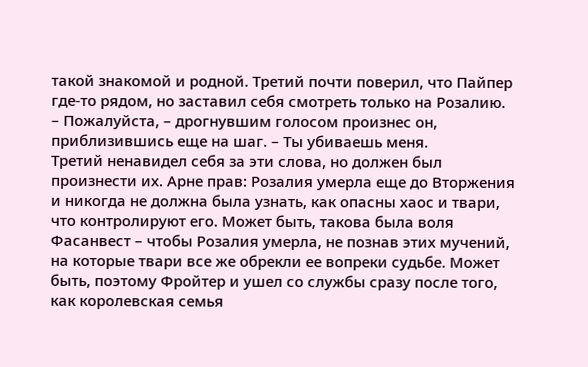такой знакомой и родной. Третий почти поверил, что Пайпер где-то рядом, но заставил себя смотреть только на Розалию.
– Пожалуйста, – дрогнувшим голосом произнес он, приблизившись еще на шаг. – Ты убиваешь меня.
Третий ненавидел себя за эти слова, но должен был произнести их. Арне прав: Розалия умерла еще до Вторжения и никогда не должна была узнать, как опасны хаос и твари, что контролируют его. Может быть, такова была воля Фасанвест – чтобы Розалия умерла, не познав этих мучений, на которые твари все же обрекли ее вопреки судьбе. Может быть, поэтому Фройтер и ушел со службы сразу после того, как королевская семья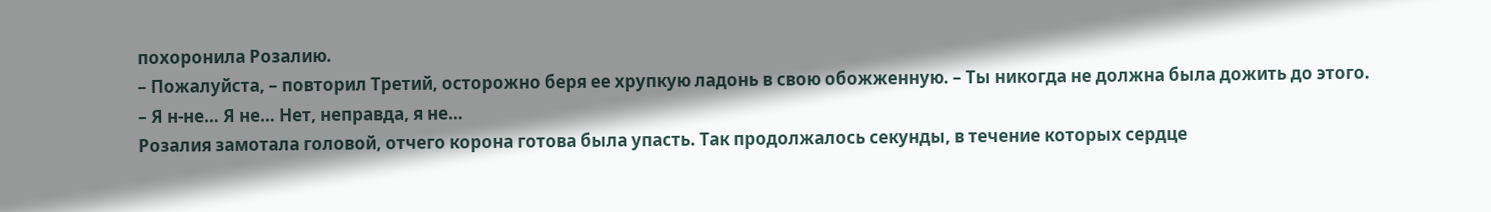похоронила Розалию.
– Пожалуйста, – повторил Третий, осторожно беря ее хрупкую ладонь в свою обожженную. – Ты никогда не должна была дожить до этого.
– Я н-не… Я не… Нет, неправда, я не…
Розалия замотала головой, отчего корона готова была упасть. Так продолжалось секунды, в течение которых сердце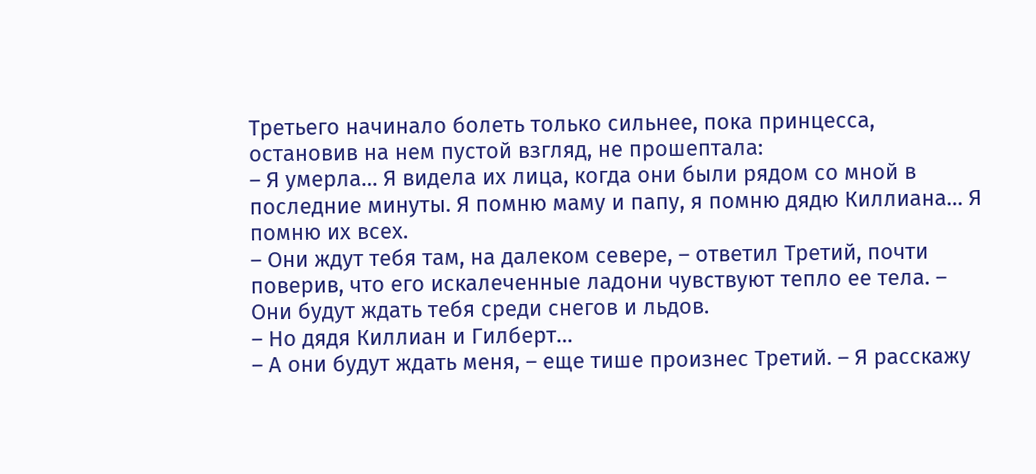Третьего начинало болеть только сильнее, пока принцесса, остановив на нем пустой взгляд, не прошептала:
– Я умерла… Я видела их лица, когда они были рядом со мной в последние минуты. Я помню маму и папу, я помню дядю Киллиана… Я помню их всех.
– Они ждут тебя там, на далеком севере, – ответил Третий, почти поверив, что его искалеченные ладони чувствуют тепло ее тела. – Они будут ждать тебя среди снегов и льдов.
– Но дядя Киллиан и Гилберт…
– А они будут ждать меня, – еще тише произнес Третий. – Я расскажу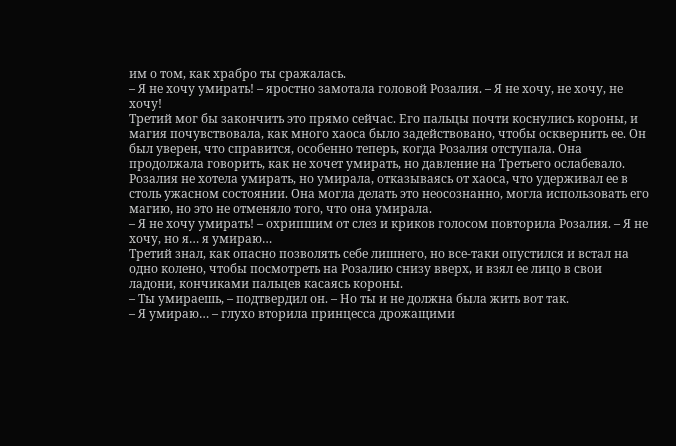им о том, как храбро ты сражалась.
– Я не хочу умирать! – яростно замотала головой Розалия. – Я не хочу, не хочу, не хочу!
Третий мог бы закончить это прямо сейчас. Его пальцы почти коснулись короны, и магия почувствовала, как много хаоса было задействовано, чтобы осквернить ее. Он был уверен, что справится, особенно теперь, когда Розалия отступала. Она продолжала говорить, как не хочет умирать, но давление на Третьего ослабевало.
Розалия не хотела умирать, но умирала, отказываясь от хаоса, что удерживал ее в столь ужасном состоянии. Она могла делать это неосознанно, могла использовать его магию, но это не отменяло того, что она умирала.
– Я не хочу умирать! – охрипшим от слез и криков голосом повторила Розалия. – Я не хочу, но я… я умираю…
Третий знал, как опасно позволять себе лишнего, но все-таки опустился и встал на одно колено, чтобы посмотреть на Розалию снизу вверх, и взял ее лицо в свои ладони, кончиками пальцев касаясь короны.
– Ты умираешь, – подтвердил он. – Но ты и не должна была жить вот так.
– Я умираю… – глухо вторила принцесса дрожащими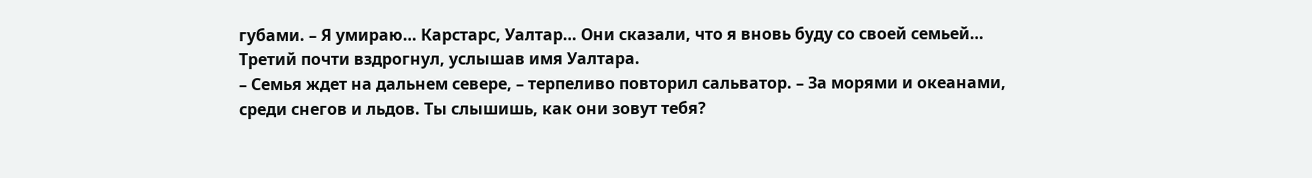губами. – Я умираю… Карстарс, Уалтар… Они сказали, что я вновь буду со своей семьей…
Третий почти вздрогнул, услышав имя Уалтара.
– Семья ждет на дальнем севере, – терпеливо повторил сальватор. – За морями и океанами, среди снегов и льдов. Ты слышишь, как они зовут тебя?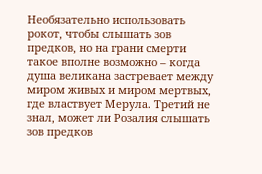Необязательно использовать рокот, чтобы слышать зов предков, но на грани смерти такое вполне возможно – когда душа великана застревает между миром живых и миром мертвых, где властвует Мерула. Третий не знал, может ли Розалия слышать зов предков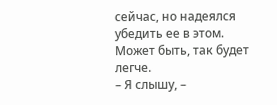сейчас, но надеялся убедить ее в этом. Может быть, так будет легче.
– Я слышу, –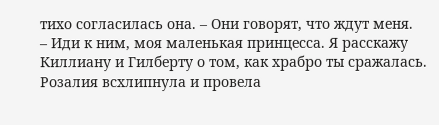тихо согласилась она. – Они говорят, что ждут меня.
– Иди к ним, моя маленькая принцесса. Я расскажу Киллиану и Гилберту о том, как храбро ты сражалась.
Розалия всхлипнула и провела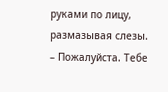руками по лицу, размазывая слезы.
– Пожалуйста. Тебе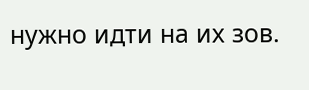нужно идти на их зов.